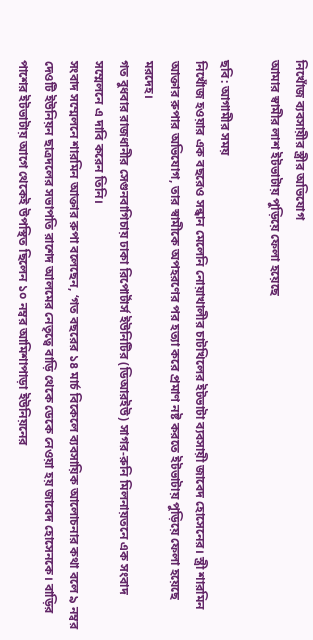নিখোঁজ ব্যবসায়ীর স্ত্রীর অভিযোগ
আমার স্বামীর লাশ ইটভাটায় পুড়িয়ে ফেলা হয়েছে

ছবি: আগামীর সময়
নিখোঁজ হওয়ার এক বছরেও সন্ধান মেলেনি নোয়াখালীর চাটখিলের ইটভাটা ব্যবসায়ী জাবেদ হোসেনের। স্ত্রী শারমিন আক্তার রুপার অভিযোগ, তার স্বামীকে অপহরণের পর হত্যা করে প্রমাণ নষ্ট করতে ইটভাটায় পুড়িয়ে ফেলা হয়েছে মরদেহ।
গত বুধবার রাজধানীর সেগুনবাগিচায় ঢাকা রিপোর্টার্স ইউনিটির (ডিআরইউ) সাগর-রুনি মিলনায়তনে এক সংবাদ সম্মেলনে এ দাবি করেন তিনি।
সংবাদ সম্মেলনে শারমিন আক্তার রুপা বলেছেন, ‘গত বছরের ১৪ মার্চ বিকেলে ব্যবসায়িক আলোচনার কথা বলে ৯ নম্বর দেওটি ইউনিয়ন ছাত্রদলের সভাপতি রাশেদ আলমের নেতৃত্বে বাড়ি থেকে ডেকে নেওয়া হয় জাবেদ হোসেনকে। বাড়ির পাশের ইটভাটায় আগে থেকেই উপস্থিত ছিলেন ১০ নম্বর আমিশাপাড়া ইউনিয়নের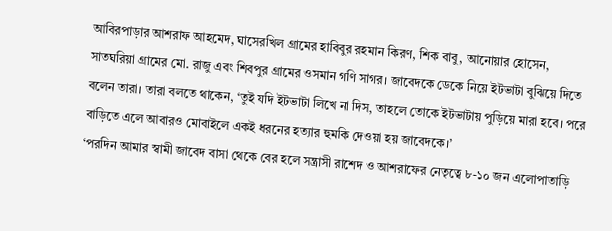আবিরপাড়ার আশরাফ আহমেদ, ঘাসেরখিল গ্রামের হাবিবুর রহমান কিরণ, শিক বাবু, আনোয়ার হোসেন, সাতঘরিয়া গ্রামের মো. রাজু এবং শিবপুর গ্রামের ওসমান গণি সাগর। জাবেদকে ডেকে নিয়ে ইটভাটা বুঝিয়ে দিতে বলেন তারা। তারা বলতে থাকেন, ‘তুই যদি ইটভাটা লিখে না দিস, তাহলে তোকে ইটভাটায় পুড়িয়ে মারা হবে। পরে বাড়িতে এলে আবারও মোবাইলে একই ধরনের হত্যার হুমকি দেওয়া হয় জাবেদকে।’
‘পরদিন আমার স্বামী জাবেদ বাসা থেকে বের হলে সন্ত্রাসী রাশেদ ও আশরাফের নেতৃত্বে ৮-১০ জন এলোপাতাড়ি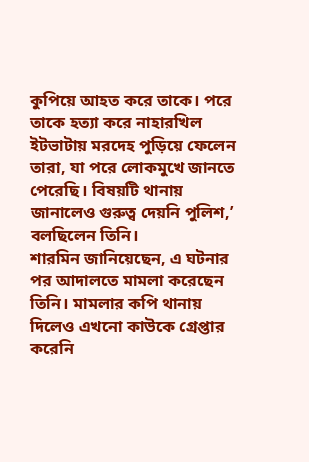কুপিয়ে আহত করে তাকে। পরে তাকে হত্যা করে নাহারখিল ইটভাটায় মরদেহ পুড়িয়ে ফেলেন তারা, যা পরে লোকমুখে জানতে পেরেছি। বিষয়টি থানায় জানালেও গুরুত্ব দেয়নি পুলিশ,’ বলছিলেন তিনি।
শারমিন জানিয়েছেন, এ ঘটনার পর আদালতে মামলা করেছেন তিনি। মামলার কপি থানায় দিলেও এখনো কাউকে গ্রেপ্তার করেনি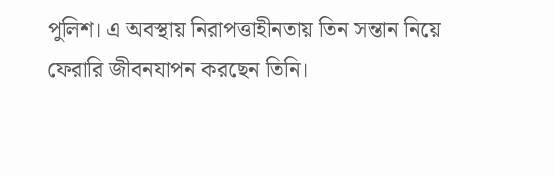পুলিশ। এ অবস্থায় নিরাপত্তাহীনতায় তিন সন্তান নিয়ে ফেরারি জীবনযাপন করছেন তিনি।